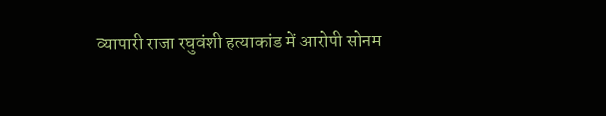व्यापारी राजा रघुवंशी हत्याकांड में आरोपी सोनम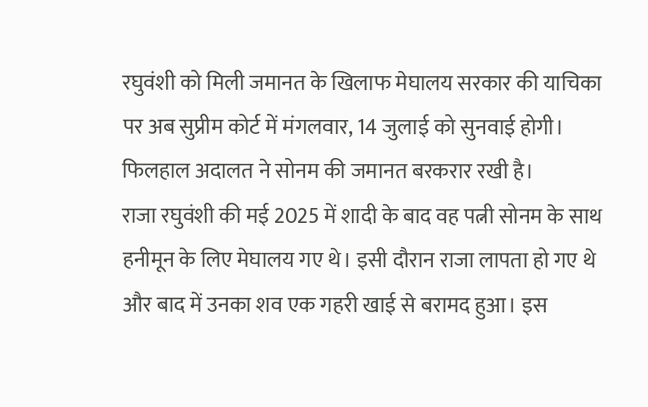रघुवंशी को मिली जमानत के खिलाफ मेघालय सरकार की याचिका पर अब सुप्रीम कोर्ट में मंगलवार, 14 जुलाई को सुनवाई होगी। फिलहाल अदालत ने सोनम की जमानत बरकरार रखी है।
राजा रघुवंशी की मई 2025 में शादी के बाद वह पत्नी सोनम के साथ हनीमून के लिए मेघालय गए थे। इसी दौरान राजा लापता हो गए थे और बाद में उनका शव एक गहरी खाई से बरामद हुआ। इस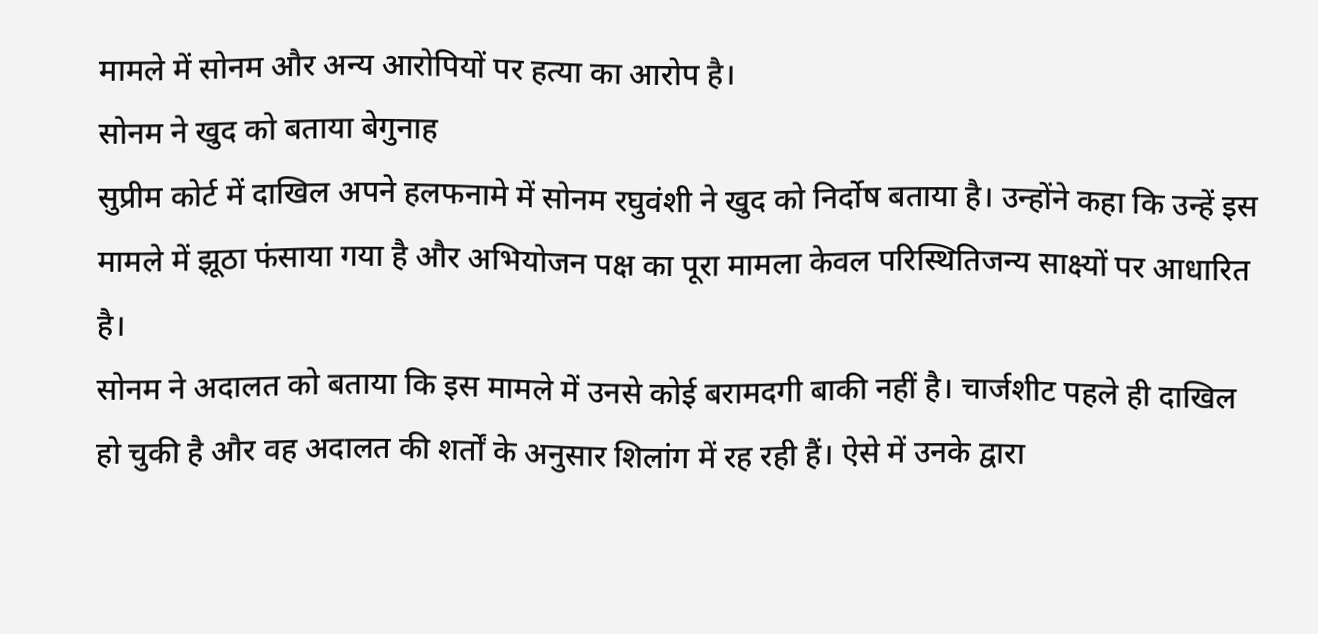मामले में सोनम और अन्य आरोपियों पर हत्या का आरोप है।
सोनम ने खुद को बताया बेगुनाह
सुप्रीम कोर्ट में दाखिल अपने हलफनामे में सोनम रघुवंशी ने खुद को निर्दोष बताया है। उन्होंने कहा कि उन्हें इस मामले में झूठा फंसाया गया है और अभियोजन पक्ष का पूरा मामला केवल परिस्थितिजन्य साक्ष्यों पर आधारित है।
सोनम ने अदालत को बताया कि इस मामले में उनसे कोई बरामदगी बाकी नहीं है। चार्जशीट पहले ही दाखिल हो चुकी है और वह अदालत की शर्तों के अनुसार शिलांग में रह रही हैं। ऐसे में उनके द्वारा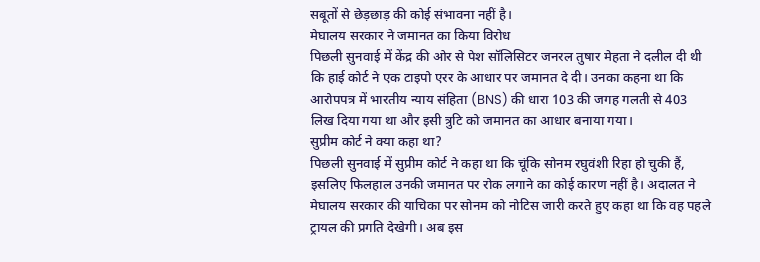सबूतों से छेड़छाड़ की कोई संभावना नहीं है।
मेघालय सरकार ने जमानत का किया विरोध
पिछली सुनवाई में केंद्र की ओर से पेश सॉलिसिटर जनरल तुषार मेहता ने दलील दी थी कि हाई कोर्ट ने एक टाइपो एरर के आधार पर जमानत दे दी। उनका कहना था कि आरोपपत्र में भारतीय न्याय संहिता (BNS) की धारा 103 की जगह गलती से 403 लिख दिया गया था और इसी त्रुटि को जमानत का आधार बनाया गया।
सुप्रीम कोर्ट ने क्या कहा था?
पिछली सुनवाई में सुप्रीम कोर्ट ने कहा था कि चूंकि सोनम रघुवंशी रिहा हो चुकी हैं, इसलिए फिलहाल उनकी जमानत पर रोक लगाने का कोई कारण नहीं है। अदालत ने मेघालय सरकार की याचिका पर सोनम को नोटिस जारी करते हुए कहा था कि वह पहले ट्रायल की प्रगति देखेगी। अब इस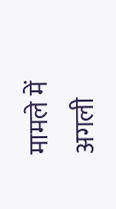मामले में अगली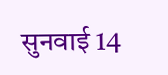सुनवाई 14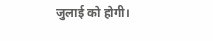जुलाई को होगी।